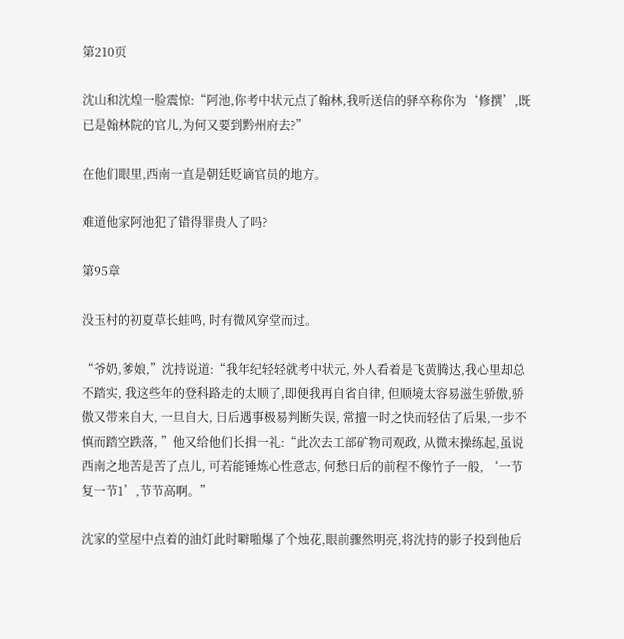第210页

沈山和沈煌一脸震惊:“阿池,你考中状元点了翰林,我听送信的驿卒称你为‘修撰’,既已是翰林院的官儿,为何又要到黔州府去?”

在他们眼里,西南一直是朝廷贬谪官员的地方。

难道他家阿池犯了错得罪贵人了吗?

第95章

没玉村的初夏草长蛙鸣, 时有微风穿堂而过。

“爷奶,爹娘,”沈持说道:“我年纪轻轻就考中状元, 外人看着是飞黄腾达,我心里却总不踏实, 我这些年的登科路走的太顺了,即便我再自省自律, 但顺境太容易滋生骄傲,骄傲又带来自大, 一旦自大, 日后遇事极易判断失误, 常擅一时之快而轻估了后果,一步不慎而踏空跌落, ”他又给他们长揖一礼:“此次去工部矿物司观政, 从微末操练起,虽说西南之地苦是苦了点儿, 可若能锤炼心性意志, 何愁日后的前程不像竹子一般, ‘一节复一节1’,节节高啊。”

沈家的堂屋中点着的油灯此时噼啪爆了个烛花,眼前骤然明亮,将沈持的影子投到他后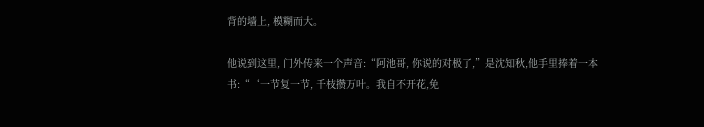背的墙上, 模糊而大。

他说到这里, 门外传来一个声音:“阿池哥, 你说的对极了,”是沈知秋,他手里捧着一本书:“‘一节复一节, 千枝攒万叶。我自不开花,免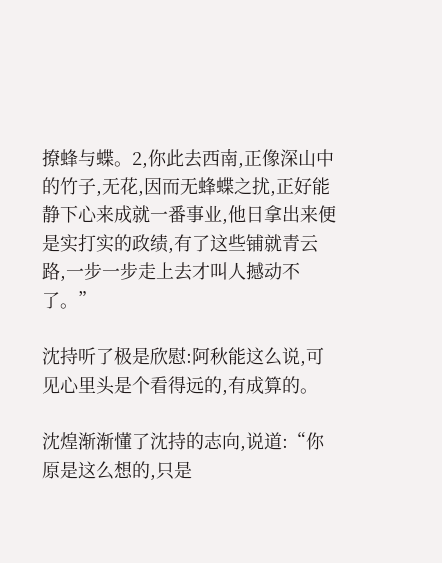撩蜂与蝶。2,你此去西南,正像深山中的竹子,无花,因而无蜂蝶之扰,正好能静下心来成就一番事业,他日拿出来便是实打实的政绩,有了这些铺就青云路,一步一步走上去才叫人撼动不了。”

沈持听了极是欣慰:阿秋能这么说,可见心里头是个看得远的,有成算的。

沈煌渐渐懂了沈持的志向,说道:“你原是这么想的,只是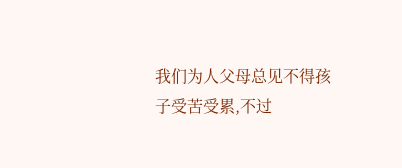我们为人父母总见不得孩子受苦受累,不过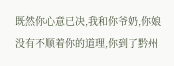既然你心意已决,我和你爷奶,你娘没有不顺着你的道理,你到了黔州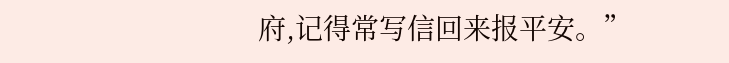府,记得常写信回来报平安。”